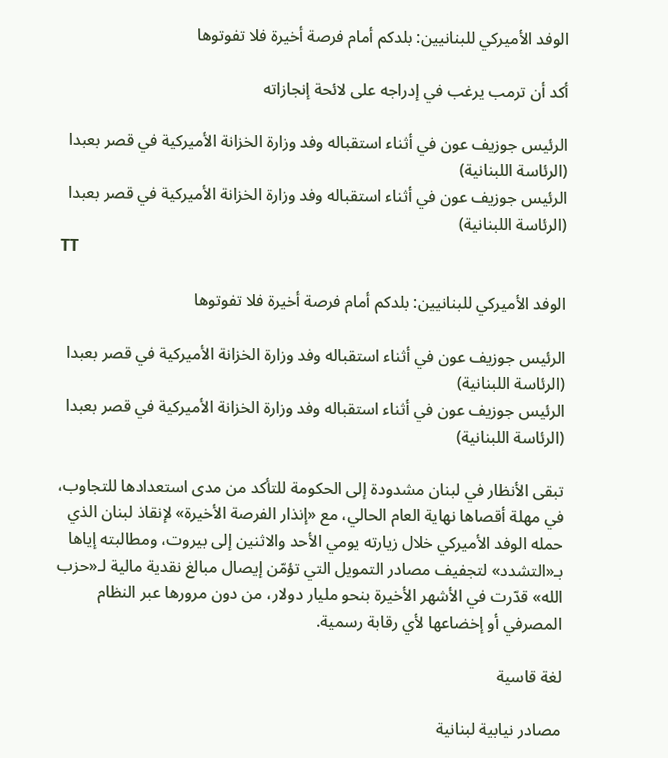الوفد الأميركي للبنانيين: بلدكم أمام فرصة أخيرة فلا تفوتوها

أكد أن ترمب يرغب في إدراجه على لائحة إنجازاته

الرئيس جوزيف عون في أثناء استقباله وفد وزارة الخزانة الأميركية في قصر بعبدا (الرئاسة اللبنانية)
الرئيس جوزيف عون في أثناء استقباله وفد وزارة الخزانة الأميركية في قصر بعبدا (الرئاسة اللبنانية)
TT

الوفد الأميركي للبنانيين: بلدكم أمام فرصة أخيرة فلا تفوتوها

الرئيس جوزيف عون في أثناء استقباله وفد وزارة الخزانة الأميركية في قصر بعبدا (الرئاسة اللبنانية)
الرئيس جوزيف عون في أثناء استقباله وفد وزارة الخزانة الأميركية في قصر بعبدا (الرئاسة اللبنانية)

تبقى الأنظار في لبنان مشدودة إلى الحكومة للتأكد من مدى استعدادها للتجاوب، في مهلة أقصاها نهاية العام الحالي، مع «إنذار الفرصة الأخيرة» لإنقاذ لبنان الذي حمله الوفد الأميركي خلال زيارته يومي الأحد والاثنين إلى بيروت، ومطالبته إياها بـ«التشدد» لتجفيف مصادر التمويل التي تؤمّن إيصال مبالغ نقدية مالية لـ«حزب الله» قدّرت في الأشهر الأخيرة بنحو مليار دولار، من دون مرورها عبر النظام المصرفي أو إخضاعها لأي رقابة رسمية.

لغة قاسية

مصادر نيابية لبنانية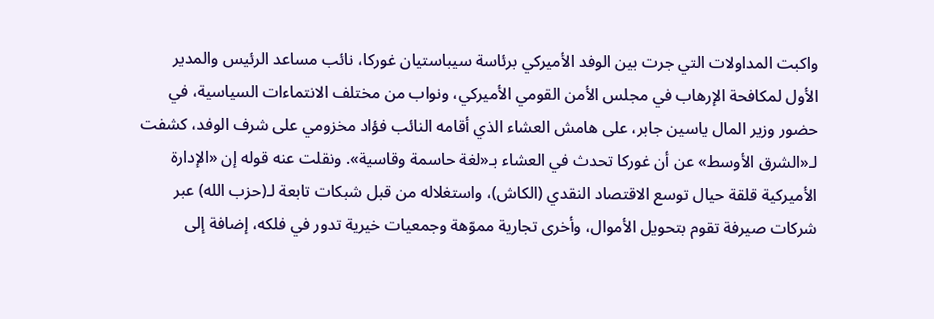واكبت المداولات التي جرت بين الوفد الأميركي برئاسة سيباستيان غوركا، نائب مساعد الرئيس والمدير الأول لمكافحة الإرهاب في مجلس الأمن القومي الأميركي، ونواب من مختلف الانتماءات السياسية، في حضور وزير المال ياسين جابر، على هامش العشاء الذي أقامه النائب فؤاد مخزومي على شرف الوفد، كشفت لـ«الشرق الأوسط» عن أن غوركا تحدث في العشاء بـ«لغة حاسمة وقاسية». ونقلت عنه قوله إن «الإدارة الأميركية قلقة حيال توسع الاقتصاد النقدي (الكاش)، واستغلاله من قبل شبكات تابعة لـ(حزب الله) عبر شركات صيرفة تقوم بتحويل الأموال، وأخرى تجارية مموّهة وجمعيات خيرية تدور في فلكه، إضافة إلى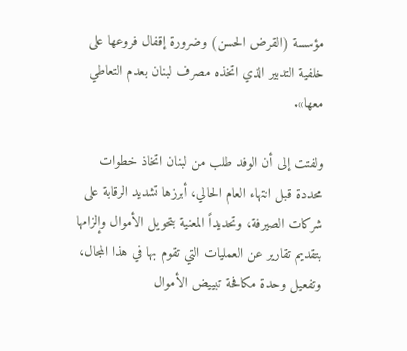مؤسسة (القرض الحسن) وضرورة إقفال فروعها على خلفية التدبير الذي اتخذه مصرف لبنان بعدم التعاطي معها».

ولفتت إلى أن الوفد طلب من لبنان اتخاذ خطوات محددة قبل انتهاء العام الحالي، أبرزها تشديد الرقابة على شركات الصيرفة، وتحديداً المعنية بتحويل الأموال وإلزامها بتقديم تقارير عن العمليات التي تقوم بها في هذا المجال، وتفعيل وحدة مكافحة تبييض الأموال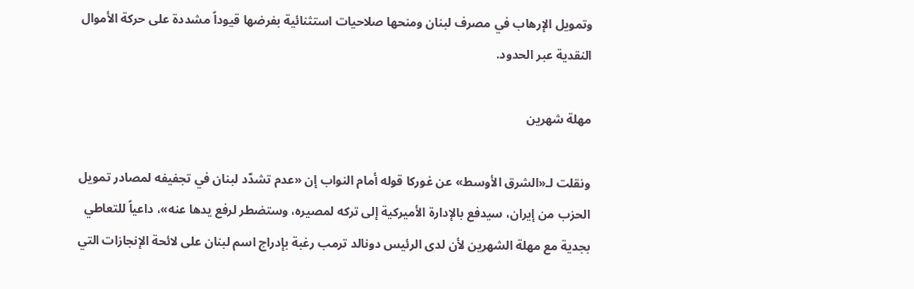وتمويل الإرهاب في مصرف لبنان ومنحها صلاحيات استثنائية بفرضها قيوداً مشددة على حركة الأموال النقدية عبر الحدود.

مهلة شهرين

ونقلت لـ«الشرق الأوسط» عن غوركا قوله أمام النواب إن «عدم تشدّد لبنان في تجفيفه لمصادر تمويل الحزب من إيران، سيدفع بالإدارة الأميركية إلى تركه لمصيره، وستضطر لرفع يدها عنه»، داعياً للتعاطي بجدية مع مهلة الشهرين لأن لدى الرئيس دونالد ترمب رغبة بإدراج اسم لبنان على لائحة الإنجازات التي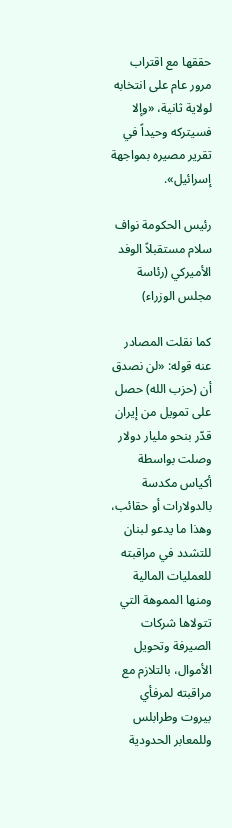حققها مع اقتراب مرور عام على انتخابه لولاية ثانية، «وإلا فسيتركه وحيداً في تقرير مصيره بمواجهة إسرائيل».

رئيس الحكومة نواف سلام مستقبلاً الوفد الأميركي (رئاسة مجلس الوزراء)

كما نقلت المصادر عنه قوله: «لن نصدق أن (حزب الله) حصل على تمويل من إيران قدّر بنحو مليار دولار وصلت بواسطة أكياس مكدسة بالدولارات أو حقائب، وهذا ما يدعو لبنان للتشدد في مراقبته للعمليات المالية ومنها المموهة التي تتولاها شركات الصيرفة وتحويل الأموال، بالتلازم مع مراقبته لمرفأي بيروت وطرابلس وللمعابر الحدودية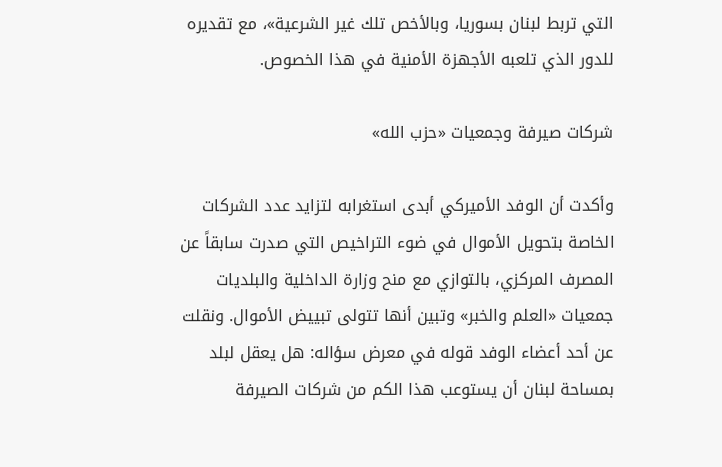التي تربط لبنان بسوريا، وبالأخص تلك غير الشرعية»، مع تقديره للدور الذي تلعبه الأجهزة الأمنية في هذا الخصوص.

شركات صيرفة وجمعيات «حزب الله»

وأكدت أن الوفد الأميركي أبدى استغرابه لتزايد عدد الشركات الخاصة بتحويل الأموال في ضوء التراخيص التي صدرت سابقاً عن المصرف المركزي، بالتوازي مع منح وزارة الداخلية والبلديات جمعيات «العلم والخبر» وتبين أنها تتولى تبييض الأموال. ونقلت عن أحد أعضاء الوفد قوله في معرض سؤاله: هل يعقل لبلد بمساحة لبنان أن يستوعب هذا الكم من شركات الصيرفة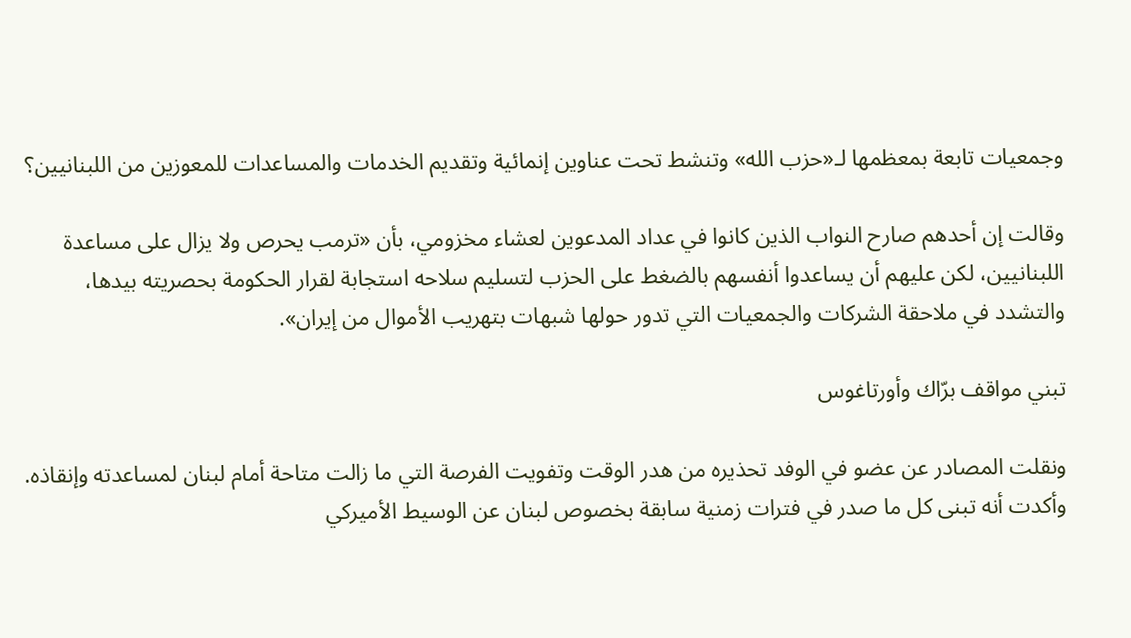وجمعيات تابعة بمعظمها لـ«حزب الله» وتنشط تحت عناوين إنمائية وتقديم الخدمات والمساعدات للمعوزين من اللبنانيين؟

وقالت إن أحدهم صارح النواب الذين كانوا في عداد المدعوين لعشاء مخزومي، بأن «ترمب يحرص ولا يزال على مساعدة اللبنانيين، لكن عليهم أن يساعدوا أنفسهم بالضغط على الحزب لتسليم سلاحه استجابة لقرار الحكومة بحصريته بيدها، والتشدد في ملاحقة الشركات والجمعيات التي تدور حولها شبهات بتهريب الأموال من إيران».

تبني مواقف برّاك وأورتاغوس

ونقلت المصادر عن عضو في الوفد تحذيره من هدر الوقت وتفويت الفرصة التي ما زالت متاحة أمام لبنان لمساعدته وإنقاذه. وأكدت أنه تبنى كل ما صدر في فترات زمنية سابقة بخصوص لبنان عن الوسيط الأميركي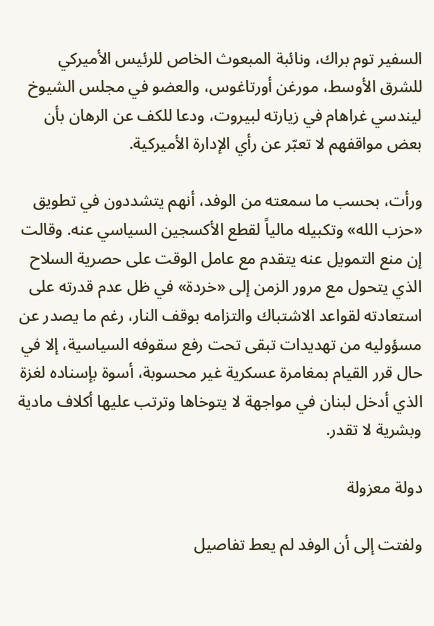السفير توم براك، ونائبة المبعوث الخاص للرئيس الأميركي للشرق الأوسط، مورغن أورتاغوس، والعضو في مجلس الشيوخ ليندسي غراهام في زيارته لبيروت، ودعا للكف عن الرهان بأن بعض مواقفهم لا تعبّر عن رأي الإدارة الأميركية.

ورأت، بحسب ما سمعته من الوفد، أنهم يتشددون في تطويق «حزب الله» وتكبيله مالياً لقطع الأكسجين السياسي عنه. وقالت إن منع التمويل عنه يتقدم مع عامل الوقت على حصرية السلاح الذي يتحول مع مرور الزمن إلى «خردة» في ظل عدم قدرته على استعادته لقواعد الاشتباك والتزامه بوقف النار، رغم ما يصدر عن مسؤوليه من تهديدات تبقى تحت رفع سقوفه السياسية، إلا في حال قرر القيام بمغامرة عسكرية غير محسوبة، أسوة بإسناده لغزة الذي أدخل لبنان في مواجهة لا يتوخاها وترتب عليها أكلاف مادية وبشرية لا تقدر.

دولة معزولة

ولفتت إلى أن الوفد لم يعط تفاصيل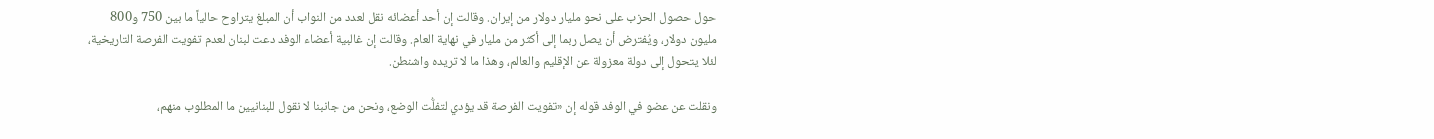حول حصول الحزب على نحو مليار دولار من إيران. وقالت إن أحد أعضائه نقل لعدد من النواب أن المبلغ يتراوح حالياً ما بين 750 و800 مليون دولار، ويُفترض أن يصل ربما إلى أكثر من مليار في نهاية العام. وقالت إن غالبية أعضاء الوفد دعت لبنان لعدم تفويت الفرصة التاريخية، لئلا يتحول إلى دولة معزولة عن الإقليم والعالم، وهذا ما لا تريده واشنطن.

ونقلت عن عضو في الوفد قوله إن «تفويت الفرصة قد يؤدي لتفلُّت الوضع، ونحن من جانبنا لا نقول للبنانيين ما المطلوب منهم،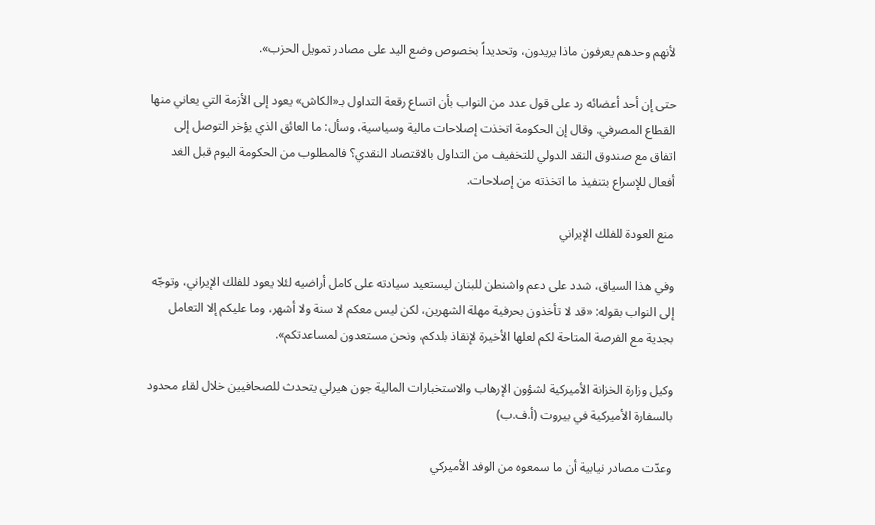لأنهم وحدهم يعرفون ماذا يريدون، وتحديداً بخصوص وضع اليد على مصادر تمويل الحزب».

حتى إن أحد أعضائه رد على قول عدد من النواب بأن اتساع رقعة التداول بـ«الكاش» يعود إلى الأزمة التي يعاني منها القطاع المصرفي. وقال إن الحكومة اتخذت إصلاحات مالية وسياسية، وسأل: ما العائق الذي يؤخر التوصل إلى اتفاق مع صندوق النقد الدولي للتخفيف من التداول بالاقتصاد النقدي؟ فالمطلوب من الحكومة اليوم قبل الغد أفعال للإسراع بتنفيذ ما اتخذته من إصلاحات.

منع العودة للفلك الإيراني

وفي هذا السياق، شدد على دعم واشنطن للبنان ليستعيد سيادته على كامل أراضيه لئلا يعود للفلك الإيراني، وتوجّه إلى النواب بقوله: «قد لا تأخذون بحرفية مهلة الشهرين، لكن ليس معكم لا سنة ولا أشهر، وما عليكم إلا التعامل بجدية مع الفرصة المتاحة لكم لعلها الأخيرة لإنقاذ بلدكم، ونحن مستعدون لمساعدتكم».

وكيل وزارة الخزانة الأميركية لشؤون الإرهاب والاستخبارات المالية جون هيرلي يتحدث للصحافيين خلال لقاء محدود بالسفارة الأميركية في بيروت (أ.ف.ب)

وعدّت مصادر نيابية أن ما سمعوه من الوفد الأميركي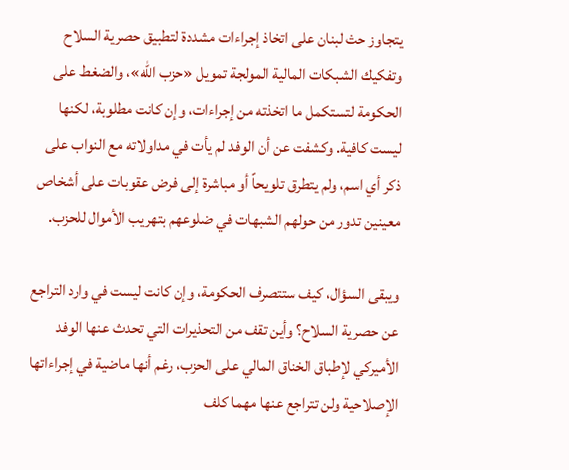يتجاوز حث لبنان على اتخاذ إجراءات مشددة لتطبيق حصرية السلاح وتفكيك الشبكات المالية المولجة تمويل «حزب الله»، والضغط على الحكومة لتستكمل ما اتخذته من إجراءات، وإن كانت مطلوبة، لكنها ليست كافية. وكشفت عن أن الوفد لم يأت في مداولاته مع النواب على ذكر أي اسم، ولم يتطرق تلويحاً أو مباشرة إلى فرض عقوبات على أشخاص معينين تدور من حولهم الشبهات في ضلوعهم بتهريب الأموال للحزب.

ويبقى السؤال، كيف ستتصرف الحكومة، وإن كانت ليست في وارد التراجع عن حصرية السلاح؟ وأين تقف من التحذيرات التي تحدث عنها الوفد الأميركي لإطباق الخناق المالي على الحزب، رغم أنها ماضية في إجراءاتها الإصلاحية ولن تتراجع عنها مهما كلف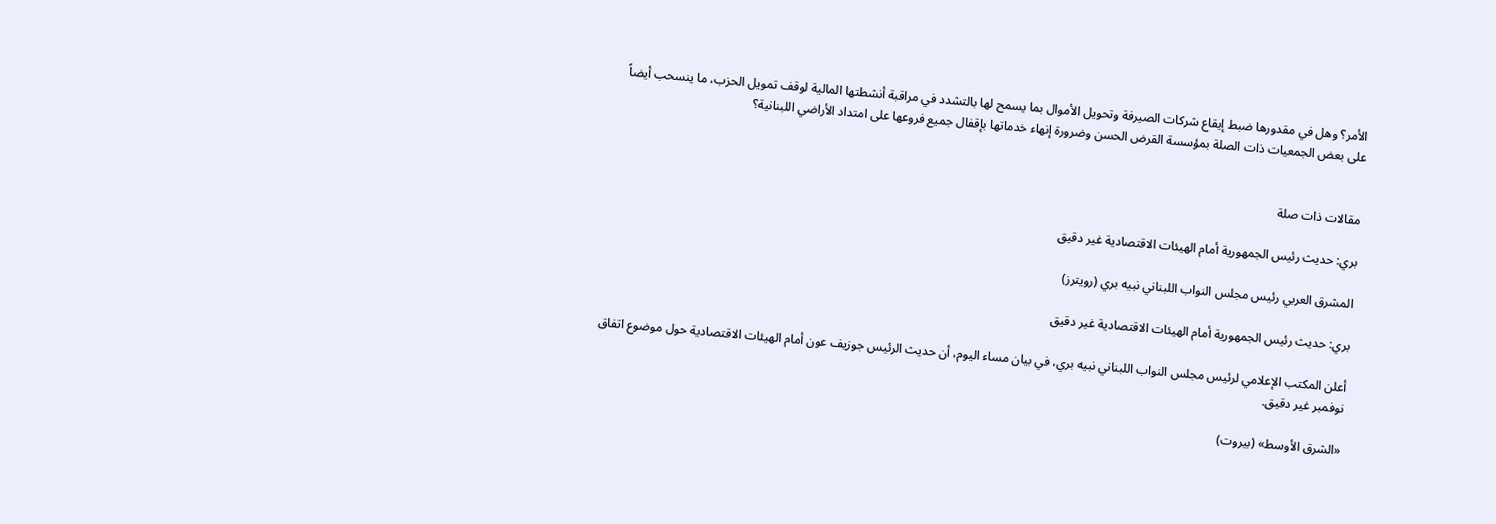الأمر؟ وهل في مقدورها ضبط إيقاع شركات الصيرفة وتحويل الأموال بما يسمح لها بالتشدد في مراقبة أنشطتها المالية لوقف تمويل الحزب، ما ينسحب أيضاً على بعض الجمعيات ذات الصلة بمؤسسة القرض الحسن وضرورة إنهاء خدماتها بإقفال جميع فروعها على امتداد الأراضي اللبنانية؟


مقالات ذات صلة

بري: حديث رئيس الجمهورية أمام الهيئات الاقتصادية غير دقيق

المشرق العربي رئيس مجلس النواب اللبناني نبيه بري (رويترز)

بري: حديث رئيس الجمهورية أمام الهيئات الاقتصادية غير دقيق

أعلن المكتب الإعلامي لرئيس مجلس النواب اللبناني نبيه بري، في بيان مساء اليوم، أن حديث الرئيس جوزيف عون أمام الهيئات الاقتصادية حول موضوع اتفاق نوفمبر غير دقيق.

«الشرق الأوسط» (بيروت)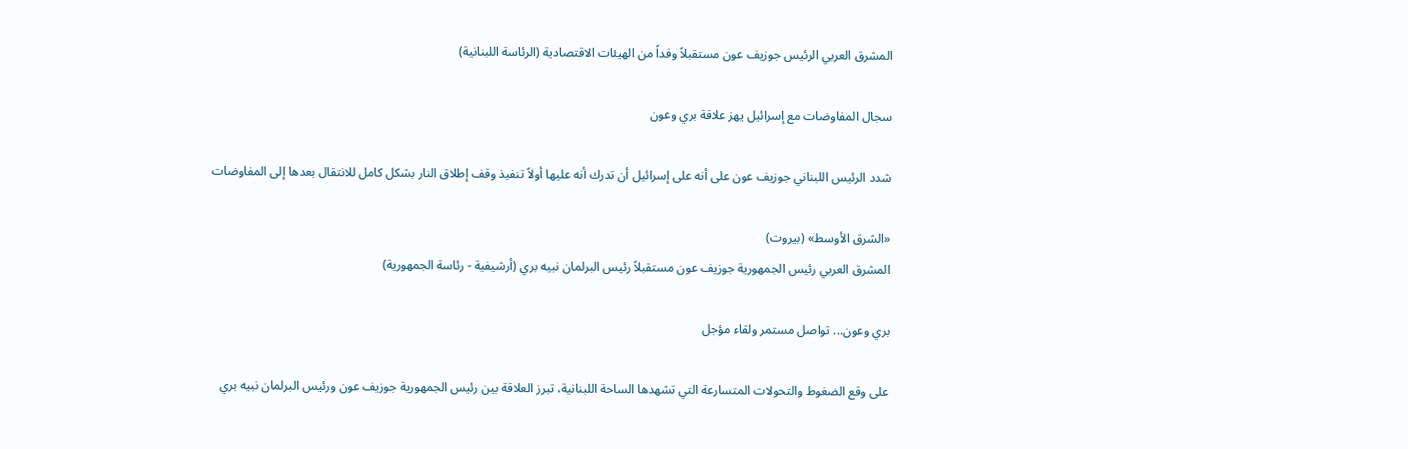المشرق العربي الرئيس جوزيف عون مستقبلاً وفداً من الهيئات الاقتصادية (الرئاسة اللبنانية)

سجال المفاوضات مع إسرائيل يهز علاقة بري وعون

شدد الرئيس اللبناني جوزيف عون على أنه على إسرائيل أن تدرك أنه عليها أولاً تنفيذ وقف إطلاق النار بشكل كامل للانتقال بعدها إلى المفاوضات

«الشرق الأوسط» (بيروت)
المشرق العربي رئيس الجمهورية جوزيف عون مستقبلاً رئيس البرلمان نبيه بري (أرشيفية - رئاسة الجمهورية)

بري وعون... تواصل مستمر ولقاء مؤجل

على وقع الضغوط والتحولات المتسارعة التي تشهدها الساحة اللبنانية، تبرز العلاقة بين رئيس الجمهورية جوزيف عون ورئيس البرلمان نبيه بري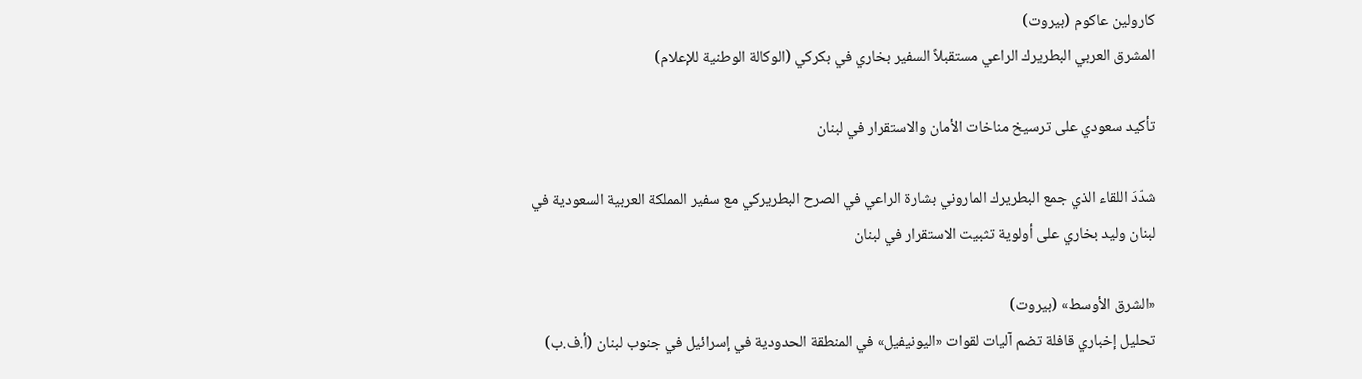كارولين عاكوم (بيروت)
المشرق العربي البطريرك الراعي مستقبلاً السفير بخاري في بكركي (الوكالة الوطنية للإعلام)

تأكيد سعودي على ترسيخ مناخات الأمان والاستقرار في لبنان

شدّدَ اللقاء الذي جمع البطريرك الماروني بشارة الراعي في الصرح البطريركي مع سفير المملكة العربية السعودية في لبنان وليد بخاري على أولوية تثبيت الاستقرار في لبنان

«الشرق الأوسط» (بيروت)
تحليل إخباري قافلة تضم آليات لقوات «اليونيفيل» في المنطقة الحدودية في إسرائيل في جنوب لبنان (أ.ف.ب)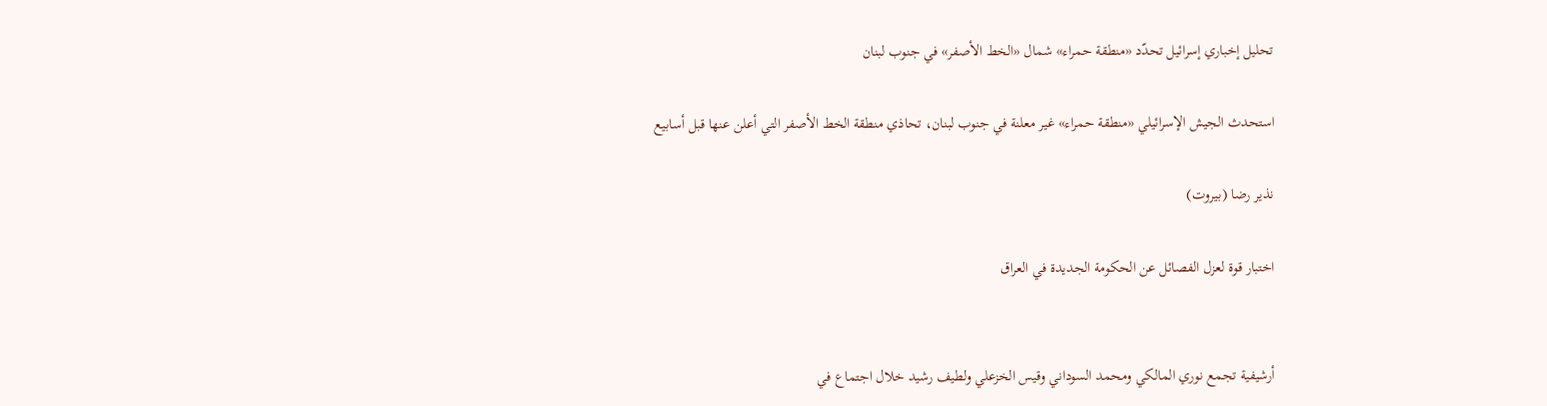تحليل إخباري إسرائيل تحدّد «منطقة حمراء» شمال «الخط الأصفر» في جنوب لبنان

استحدث الجيش الإسرائيلي «منطقة حمراء» غير معلنة في جنوب لبنان، تحاذي منطقة الخط الأصفر التي أعلن عنها قبل أسابيع

نذير رضا (بيروت)

اختبار قوة لعزل الفصائل عن الحكومة الجديدة في العراق


أرشيفية تجمع نوري المالكي ومحمد السوداني وقيس الخزعلي ولطيف رشيد خلال اجتماع في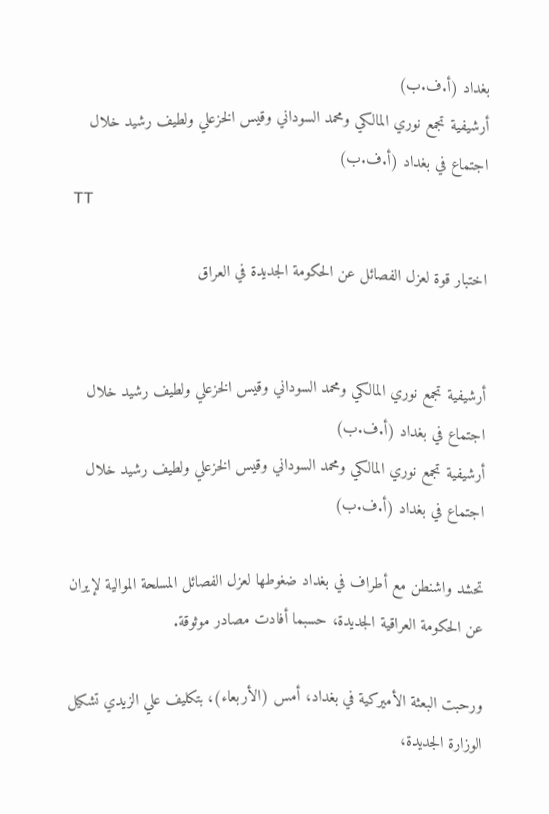بغداد (أ.ف.ب)
أرشيفية تجمع نوري المالكي ومحمد السوداني وقيس الخزعلي ولطيف رشيد خلال اجتماع في بغداد (أ.ف.ب)
TT

اختبار قوة لعزل الفصائل عن الحكومة الجديدة في العراق


أرشيفية تجمع نوري المالكي ومحمد السوداني وقيس الخزعلي ولطيف رشيد خلال اجتماع في بغداد (أ.ف.ب)
أرشيفية تجمع نوري المالكي ومحمد السوداني وقيس الخزعلي ولطيف رشيد خلال اجتماع في بغداد (أ.ف.ب)

تحشد واشنطن مع أطراف في بغداد ضغوطها لعزل الفصائل المسلحة الموالية لإيران عن الحكومة العراقية الجديدة، حسبما أفادت مصادر موثوقة.

ورحبت البعثة الأميركية في بغداد، أمس (الأربعاء)، بتكليف علي الزيدي تشكيل الوزارة الجديدة،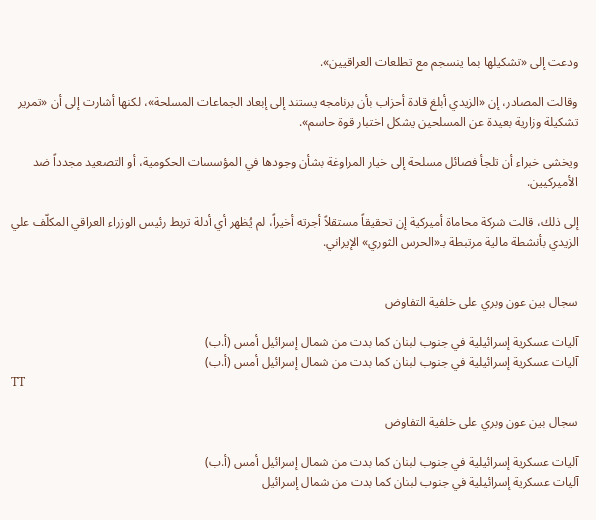ودعت إلى «تشكيلها بما ينسجم مع تطلعات العراقيين».

وقالت المصادر، إن «الزيدي أبلغ قادة أحزاب بأن برنامجه يستند إلى إبعاد الجماعات المسلحة»، لكنها أشارت إلى أن «تمرير تشكيلة وزارية بعيدة عن المسلحين يشكل اختبار قوة حاسم».

ويخشى خبراء أن تلجأ فصائل مسلحة إلى خيار المراوغة بشأن وجودها في المؤسسات الحكومية، أو التصعيد مجدداً ضد الأميركيين.

إلى ذلك، قالت شركة محاماة أميركية إن تحقيقاً مستقلاً أجرته أخيراً، لم يُظهر أي أدلة تربط رئيس الوزراء العراقي المكلّف علي الزيدي بأنشطة مالية مرتبطة بـ«الحرس الثوري» الإيراني.


سجال بين عون وبري على خلفية التفاوض

آليات عسكرية إسرائيلية في جنوب لبنان كما بدت من شمال إسرائيل أمس (أ.ب)
آليات عسكرية إسرائيلية في جنوب لبنان كما بدت من شمال إسرائيل أمس (أ.ب)
TT

سجال بين عون وبري على خلفية التفاوض

آليات عسكرية إسرائيلية في جنوب لبنان كما بدت من شمال إسرائيل أمس (أ.ب)
آليات عسكرية إسرائيلية في جنوب لبنان كما بدت من شمال إسرائيل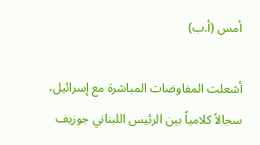أمس (أ.ب)

أشعلت المفاوضات المباشرة مع إسرائيل، سجالاً كلامياً بين الرئيس اللبناني جوزيف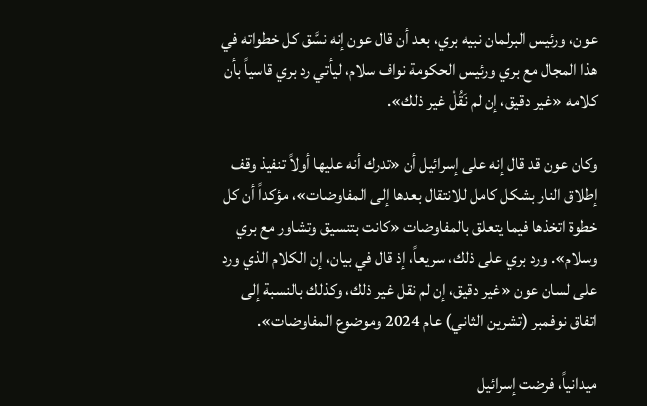عون، ورئيس البرلمان نبيه بري، بعد أن قال عون إنه نسَّق كل خطواته في هذا المجال مع بري ورئيس الحكومة نواف سلام، ليأتي رد بري قاسياً بأن كلامه «غير دقيق، إن لم نَقُلْ غير ذلك».

وكان عون قد قال إنه على إسرائيل أن «تدرك أنه عليها أولاً تنفيذ وقف إطلاق النار بشكل كامل للانتقال بعدها إلى المفاوضات»، مؤكداً أن كل خطوة اتخذها فيما يتعلق بالمفاوضات «كانت بتنسيق وتشاور مع بري وسلام». ورد بري على ذلك، سريعاً، إذ قال في بيان، إن الكلام الذي ورد على لسان عون «غير دقيق، إن لم نقل غير ذلك، وكذلك بالنسبة إلى اتفاق نوفمبر (تشرين الثاني) عام 2024 وموضوع المفاوضات».

ميدانياً، فرضت إسرائيل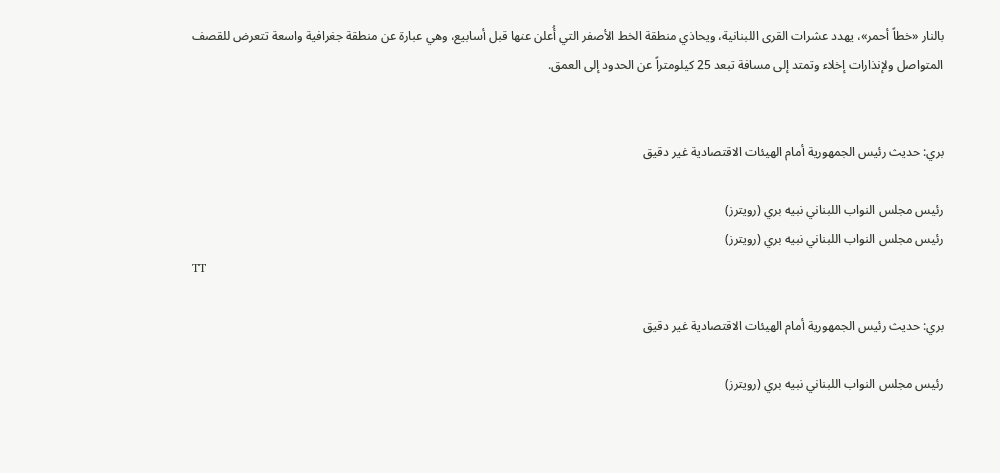بالنار «خطاً أحمر»، يهدد عشرات القرى اللبنانية، ويحاذي منطقة الخط الأصفر التي أُعلن عنها قبل أسابيع، وهي عبارة عن منطقة جغرافية واسعة تتعرض للقصف المتواصل ولإنذارات إخلاء وتمتد إلى مسافة تبعد 25 كيلومتراً عن الحدود إلى العمق.


بري: حديث رئيس الجمهورية أمام الهيئات الاقتصادية غير دقيق

رئيس مجلس النواب اللبناني نبيه بري (رويترز)
رئيس مجلس النواب اللبناني نبيه بري (رويترز)
TT

بري: حديث رئيس الجمهورية أمام الهيئات الاقتصادية غير دقيق

رئيس مجلس النواب اللبناني نبيه بري (رويترز)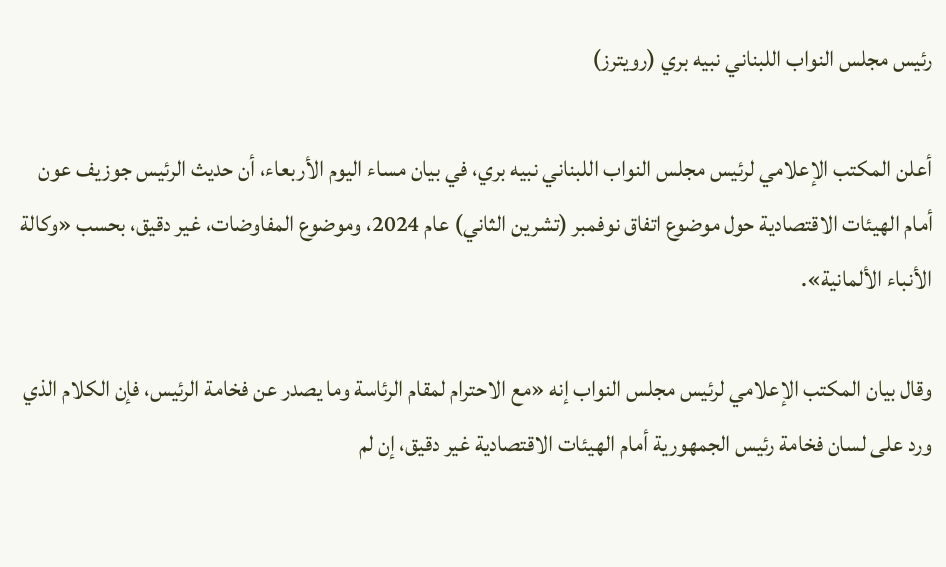رئيس مجلس النواب اللبناني نبيه بري (رويترز)

أعلن المكتب الإعلامي لرئيس مجلس النواب اللبناني نبيه بري، في بيان مساء اليوم الأربعاء، أن حديث الرئيس جوزيف عون أمام الهيئات الاقتصادية حول موضوع اتفاق نوفمبر (تشرين الثاني) عام 2024، وموضوع المفاوضات، غير دقيق، بحسب «وكالة الأنباء الألمانية».

وقال بيان المكتب الإعلامي لرئيس مجلس النواب إنه «مع الاحترام لمقام الرئاسة وما يصدر عن فخامة الرئيس، فإن الكلام الذي ورد على لسان فخامة رئيس الجمهورية أمام الهيئات الاقتصادية غير دقيق، إن لم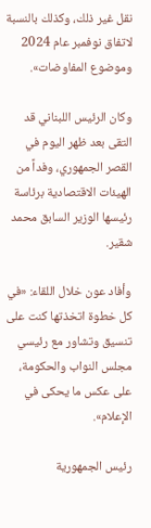نقل غير ذلك، وكذلك بالنسبة لاتفاق نوفمبر عام 2024 وموضوع المفاوضات».

وكان الرئيس اللبناني قد التقى بعد ظهر اليوم في القصر الجمهوري، وفداً من الهيئات الاقتصادية برئاسة رئيسها الوزير السابق محمد شقير.

وأفاد عون خلال اللقاء: «في كل خطوة اتخذتها كنت على تنسيق وتشاور مع رئيسي مجلس النواب والحكومة، على عكس ما يحكى في الإعلام».

رئيس الجمهورية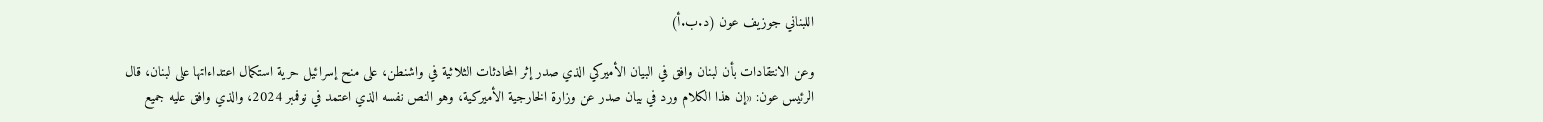اللبناني جوزيف عون (د.ب.أ)

وعن الانتقادات بأن لبنان وافق في البيان الأميركي الذي صدر إثر المحادثات الثلاثية في واشنطن، على منح إسرائيل حرية استكمال اعتداءاتها على لبنان، قال الرئيس عون: «إن هذا الكلام ورد في بيان صدر عن وزارة الخارجية الأميركية، وهو النص نفسه الذي اعتمد في نوفمبر 2024، والذي وافق عليه جميع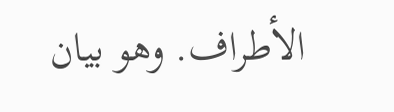الأطراف. وهو بيان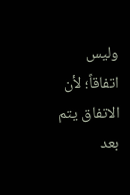وليس اتفاقاً؛ لأن الاتفاق يتم بعد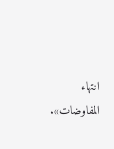انتهاء المفاوضات».